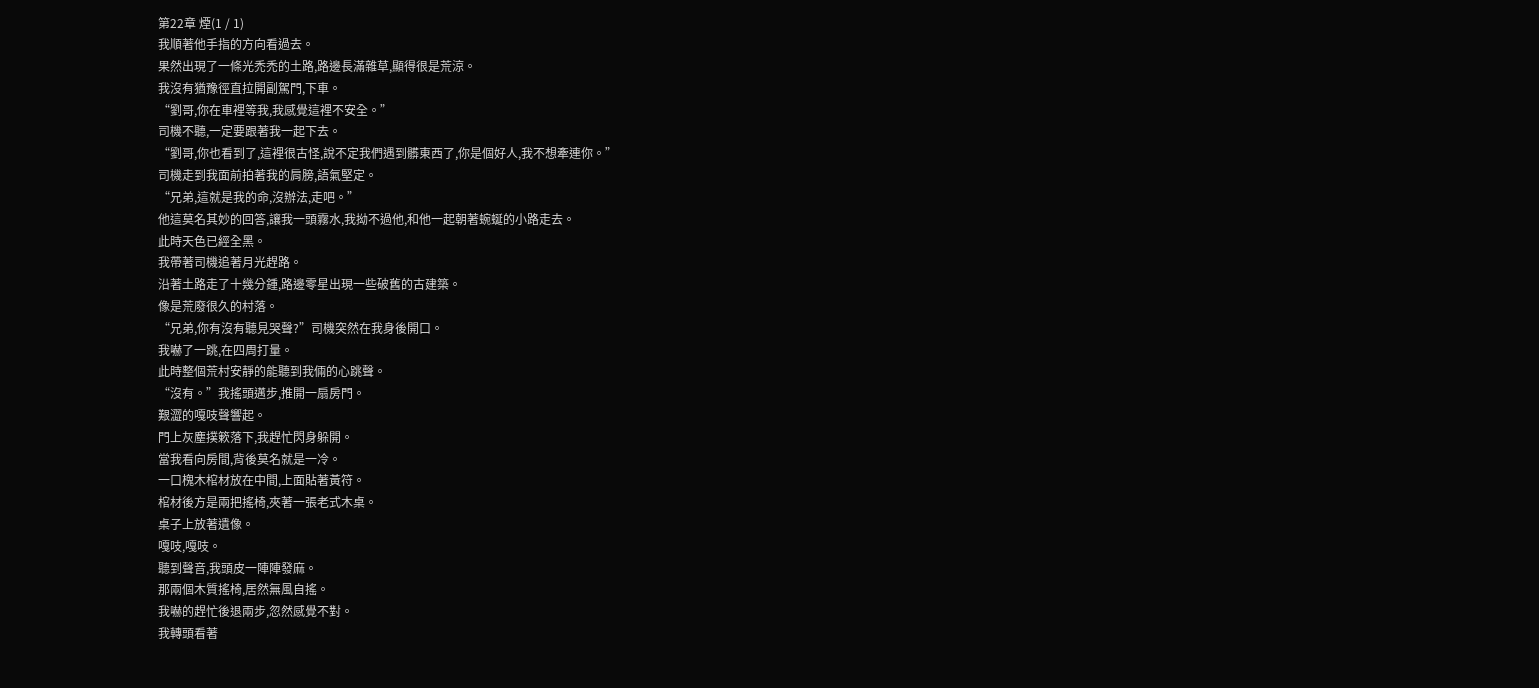第22章 煙(1 / 1)
我順著他手指的方向看過去。
果然出現了一條光禿禿的土路,路邊長滿雜草,顯得很是荒涼。
我沒有猶豫徑直拉開副駕門,下車。
“劉哥,你在車裡等我,我感覺這裡不安全。”
司機不聽,一定要跟著我一起下去。
“劉哥,你也看到了,這裡很古怪,說不定我們遇到髒東西了,你是個好人,我不想牽連你。”
司機走到我面前拍著我的肩膀,語氣堅定。
“兄弟,這就是我的命,沒辦法,走吧。”
他這莫名其妙的回答,讓我一頭霧水,我拗不過他,和他一起朝著蜿蜒的小路走去。
此時天色已經全黑。
我帶著司機追著月光趕路。
沿著土路走了十幾分鍾,路邊零星出現一些破舊的古建築。
像是荒廢很久的村落。
“兄弟,你有沒有聽見哭聲?”司機突然在我身後開口。
我嚇了一跳,在四周打量。
此時整個荒村安靜的能聽到我倆的心跳聲。
“沒有。”我搖頭邁步,推開一扇房門。
艱澀的嘎吱聲響起。
門上灰塵撲簌落下,我趕忙閃身躲開。
當我看向房間,背後莫名就是一冷。
一口槐木棺材放在中間,上面貼著黃符。
棺材後方是兩把搖椅,夾著一張老式木桌。
桌子上放著遺像。
嘎吱,嘎吱。
聽到聲音,我頭皮一陣陣發麻。
那兩個木質搖椅,居然無風自搖。
我嚇的趕忙後退兩步,忽然感覺不對。
我轉頭看著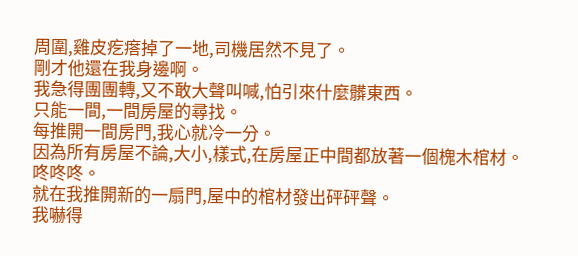周圍,雞皮疙瘩掉了一地,司機居然不見了。
剛才他還在我身邊啊。
我急得團團轉,又不敢大聲叫喊,怕引來什麼髒東西。
只能一間,一間房屋的尋找。
每推開一間房門,我心就冷一分。
因為所有房屋不論,大小,樣式,在房屋正中間都放著一個槐木棺材。
咚咚咚。
就在我推開新的一扇門,屋中的棺材發出砰砰聲。
我嚇得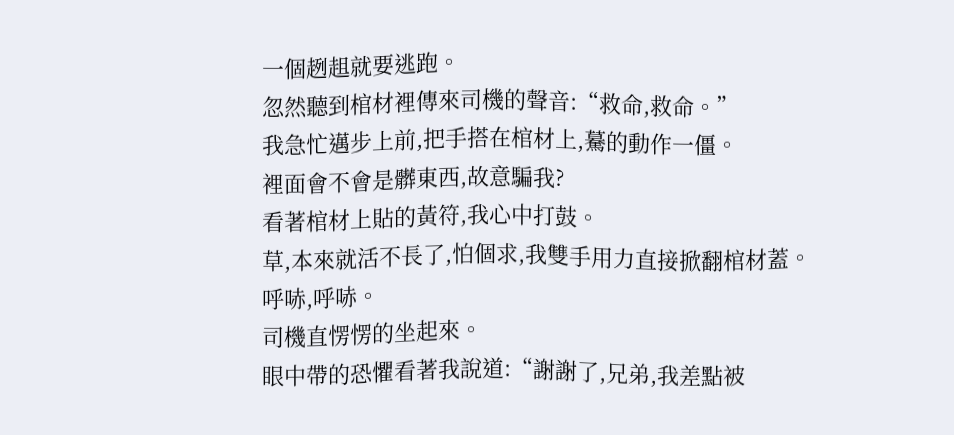一個趔趄就要逃跑。
忽然聽到棺材裡傳來司機的聲音:“救命,救命。”
我急忙邁步上前,把手搭在棺材上,驀的動作一僵。
裡面會不會是髒東西,故意騙我?
看著棺材上貼的黃符,我心中打鼓。
草,本來就活不長了,怕個求,我雙手用力直接掀翻棺材蓋。
呼哧,呼哧。
司機直愣愣的坐起來。
眼中帶的恐懼看著我說道:“謝謝了,兄弟,我差點被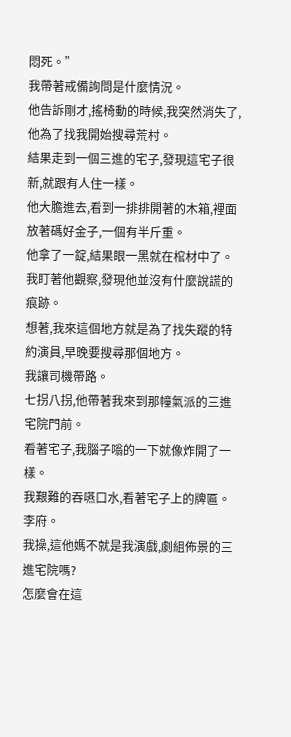悶死。”
我帶著戒備詢問是什麼情況。
他告訴剛才,搖椅動的時候,我突然消失了,他為了找我開始搜尋荒村。
結果走到一個三進的宅子,發現這宅子很新,就跟有人住一樣。
他大膽進去,看到一排排開著的木箱,裡面放著碼好金子,一個有半斤重。
他拿了一錠,結果眼一黑就在棺材中了。
我盯著他觀察,發現他並沒有什麼說謊的痕跡。
想著,我來這個地方就是為了找失蹤的特約演員,早晚要搜尋那個地方。
我讓司機帶路。
七拐八拐,他帶著我來到那幢氣派的三進宅院門前。
看著宅子,我腦子嗡的一下就像炸開了一樣。
我艱難的吞嚥口水,看著宅子上的牌匾。
李府。
我操,這他媽不就是我演戲,劇組佈景的三進宅院嗎?
怎麼會在這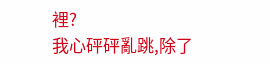裡?
我心砰砰亂跳,除了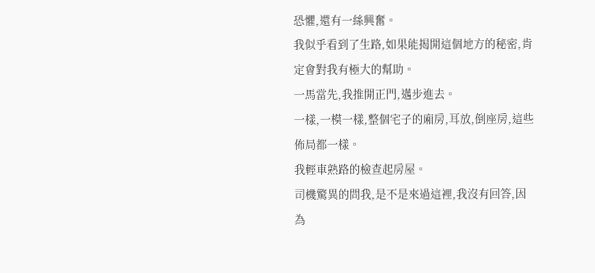恐懼,還有一絲興奮。
我似乎看到了生路,如果能揭開這個地方的秘密,肯定會對我有極大的幫助。
一馬當先,我推開正門,邁步進去。
一樣,一模一樣,整個宅子的廂房,耳放,倒座房,這些佈局都一樣。
我輕車熟路的檢查起房屋。
司機驚異的問我,是不是來過這裡,我沒有回答,因為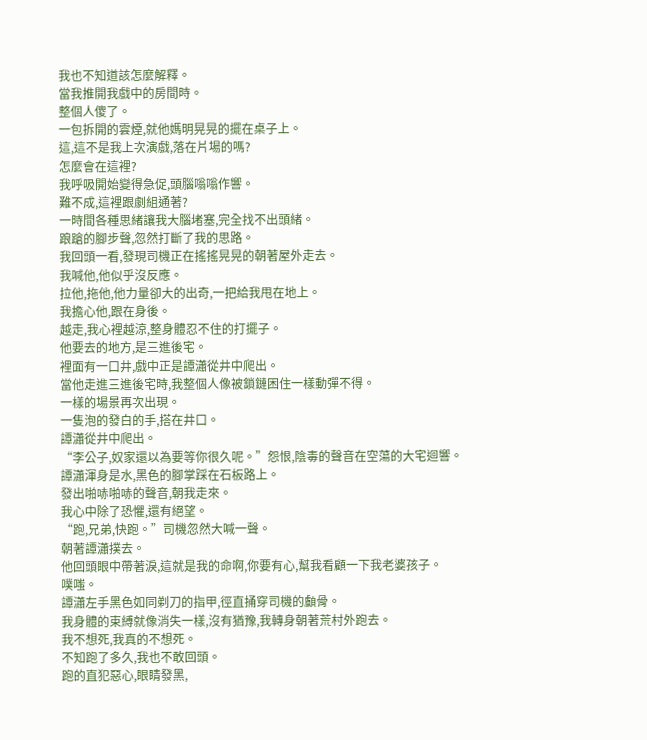我也不知道該怎麼解釋。
當我推開我戲中的房間時。
整個人傻了。
一包拆開的雲煙,就他媽明晃晃的擺在桌子上。
這,這不是我上次演戲,落在片場的嗎?
怎麼會在這裡?
我呼吸開始變得急促,頭腦嗡嗡作響。
難不成,這裡跟劇組通著?
一時間各種思緒讓我大腦堵塞,完全找不出頭緒。
踉蹌的腳步聲,忽然打斷了我的思路。
我回頭一看,發現司機正在搖搖晃晃的朝著屋外走去。
我喊他,他似乎沒反應。
拉他,拖他,他力量卻大的出奇,一把給我甩在地上。
我擔心他,跟在身後。
越走,我心裡越涼,整身體忍不住的打擺子。
他要去的地方,是三進後宅。
裡面有一口井,戲中正是譚瀟從井中爬出。
當他走進三進後宅時,我整個人像被鎖鏈困住一樣動彈不得。
一樣的場景再次出現。
一隻泡的發白的手,搭在井口。
譚瀟從井中爬出。
“李公子,奴家還以為要等你很久呢。”怨恨,陰毒的聲音在空蕩的大宅迴響。
譚瀟渾身是水,黑色的腳掌踩在石板路上。
發出啪哧啪哧的聲音,朝我走來。
我心中除了恐懼,還有絕望。
“跑,兄弟,快跑。”司機忽然大喊一聲。
朝著譚瀟撲去。
他回頭眼中帶著淚,這就是我的命啊,你要有心,幫我看顧一下我老婆孩子。
噗嗤。
譚瀟左手黑色如同剃刀的指甲,徑直捅穿司機的顱骨。
我身體的束縛就像消失一樣,沒有猶豫,我轉身朝著荒村外跑去。
我不想死,我真的不想死。
不知跑了多久,我也不敢回頭。
跑的直犯惡心,眼睛發黑,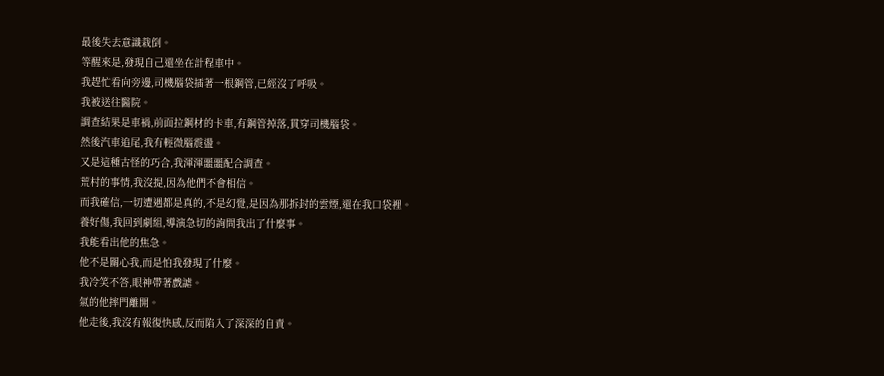最後失去意識栽倒。
等醒來是,發現自己還坐在計程車中。
我趕忙看向旁邊,司機腦袋插著一根鋼管,已經沒了呼吸。
我被送往醫院。
調查結果是車禍,前面拉鋼材的卡車,有鋼管掉落,貫穿司機腦袋。
然後汽車追尾,我有輕微腦震盪。
又是這種古怪的巧合,我渾渾噩噩配合調查。
荒村的事情,我沒提,因為他們不會相信。
而我確信,一切遭遇都是真的,不是幻覺,是因為那拆封的雲煙,還在我口袋裡。
養好傷,我回到劇組,導演急切的詢問我出了什麼事。
我能看出他的焦急。
他不是關心我,而是怕我發現了什麼。
我冷笑不答,眼神帶著戲謔。
氣的他摔門離開。
他走後,我沒有報復快感,反而陷入了深深的自責。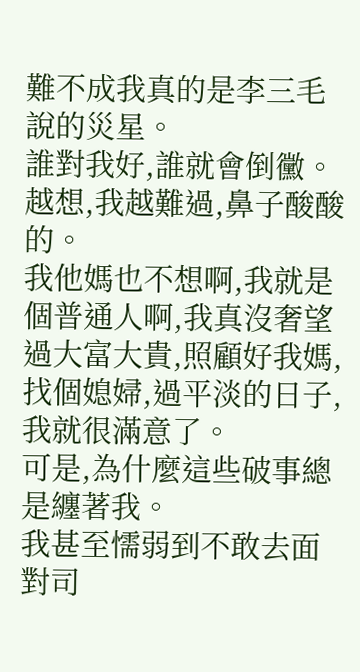難不成我真的是李三毛說的災星。
誰對我好,誰就會倒黴。
越想,我越難過,鼻子酸酸的。
我他媽也不想啊,我就是個普通人啊,我真沒奢望過大富大貴,照顧好我媽,找個媳婦,過平淡的日子,我就很滿意了。
可是,為什麼這些破事總是纏著我。
我甚至懦弱到不敢去面對司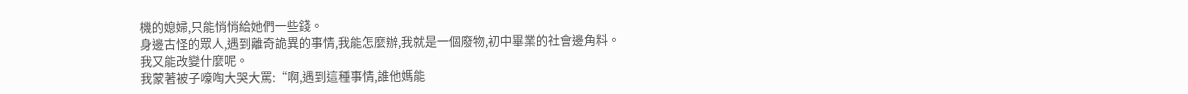機的媳婦,只能悄悄給她們一些錢。
身邊古怪的眾人,遇到離奇詭異的事情,我能怎麼辦,我就是一個廢物,初中畢業的社會邊角料。
我又能改變什麼呢。
我蒙著被子嚎啕大哭大罵:“啊,遇到這種事情,誰他媽能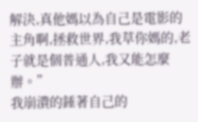解決,真他媽以為自己是電影的主角啊,拯救世界,我草你媽的,老子就是個普通人,我又能怎麼辦。”
我崩潰的錘著自己的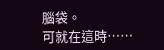腦袋。
可就在這時……